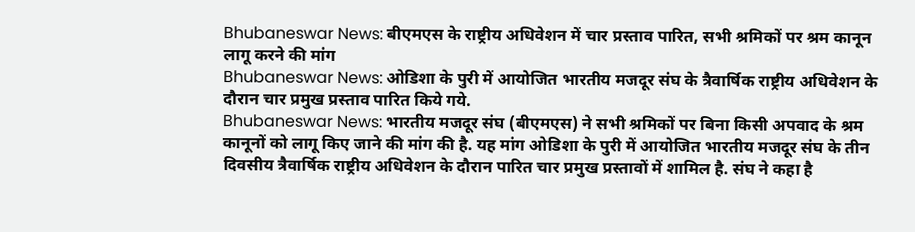Bhubaneswar News: बीएमएस के राष्ट्रीय अधिवेशन में चार प्रस्ताव पारित, सभी श्रमिकों पर श्रम कानून लागू करने की मांग
Bhubaneswar News: ओडिशा के पुरी में आयोजित भारतीय मजदूर संघ के त्रैवार्षिक राष्ट्रीय अधिवेशन के दौरान चार प्रमुख प्रस्ताव पारित किये गये.
Bhubaneswar News: भारतीय मजदूर संघ (बीएमएस) ने सभी श्रमिकों पर बिना किसी अपवाद के श्रम कानूनों को लागू किए जाने की मांग की है. यह मांग ओडिशा के पुरी में आयोजित भारतीय मजदूर संघ के तीन दिवसीय त्रैवार्षिक राष्ट्रीय अधिवेशन के दौरान पारित चार प्रमुख प्रस्तावों में शामिल है. संघ ने कहा है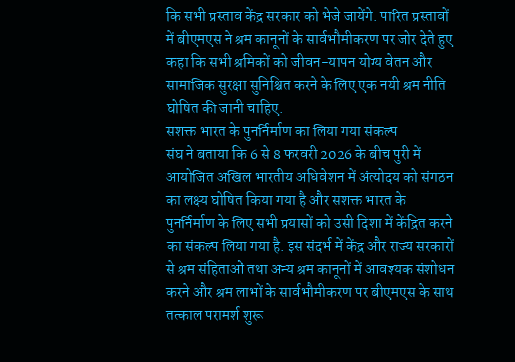कि सभी प्रस्ताव केंद्र सरकार को भेजे जायेंगे. पारित प्रस्तावों में बीएमएस ने श्रम कानूनों के सार्वभौमीकरण पर जोर देते हुए कहा कि सभी श्रमिकों को जीवन-यापन योग्य वेतन और सामाजिक सुरक्षा सुनिश्चित करने के लिए एक नयी श्रम नीति घोषित की जानी चाहिए.
सशक्त भारत के पुनर्निर्माण का लिया गया संकल्प
संघ ने बताया कि 6 से 8 फरवरी 2026 के बीच पुरी में आयोजित अखिल भारतीय अधिवेशन में अंत्योदय को संगठन का लक्ष्य घोषित किया गया है और सशक्त भारत के पुनर्निर्माण के लिए सभी प्रयासों को उसी दिशा में केंद्रित करने का संकल्प लिया गया है. इस संदर्भ में केंद्र और राज्य सरकारों से श्रम संहिताओं तथा अन्य श्रम कानूनों में आवश्यक संशोधन करने और श्रम लाभों के सार्वभौमीकरण पर बीएमएस के साथ तत्काल परामर्श शुरू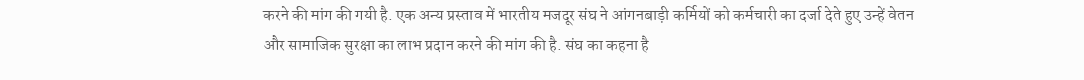करने की मांग की गयी है. एक अन्य प्रस्ताव में भारतीय मजदूर संघ ने आंगनबाड़ी कर्मियों को कर्मचारी का दर्जा देते हुए उन्हें वेतन और सामाजिक सुरक्षा का लाभ प्रदान करने की मांग की है. संघ का कहना है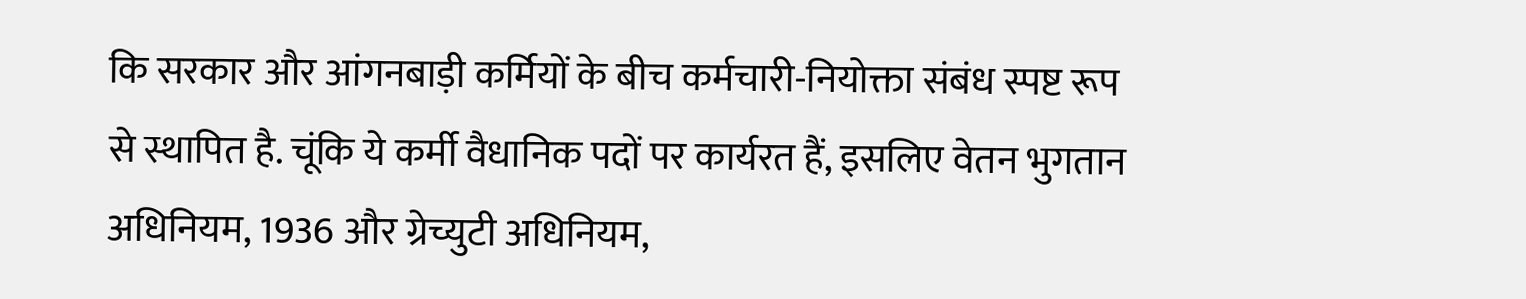कि सरकार और आंगनबाड़ी कर्मियों के बीच कर्मचारी-नियोक्ता संबंध स्पष्ट रूप से स्थापित है. चूंकि ये कर्मी वैधानिक पदों पर कार्यरत हैं, इसलिए वेतन भुगतान अधिनियम, 1936 और ग्रेच्युटी अधिनियम,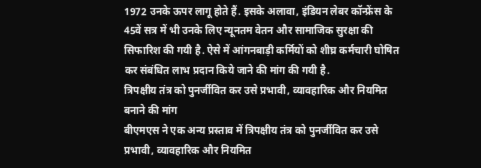1972 उनके ऊपर लागू होते हैं. इसके अलावा, इंडियन लेबर कॉन्फ्रेंस के 45वें सत्र में भी उनके लिए न्यूनतम वेतन और सामाजिक सुरक्षा की सिफारिश की गयी है. ऐसे में आंगनबाड़ी कर्मियों को शीघ्र कर्मचारी घोषित कर संबंधित लाभ प्रदान किये जाने की मांग की गयी है.
त्रिपक्षीय तंत्र को पुनर्जीवित कर उसे प्रभावी, व्यावहारिक और नियमित बनाने की मांग
बीएमएस ने एक अन्य प्रस्ताव में त्रिपक्षीय तंत्र को पुनर्जीवित कर उसे प्रभावी, व्यावहारिक और नियमित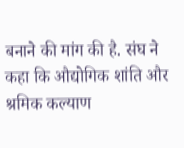बनाने की मांग की है. संघ ने कहा कि औद्योगिक शांति और श्रमिक कल्याण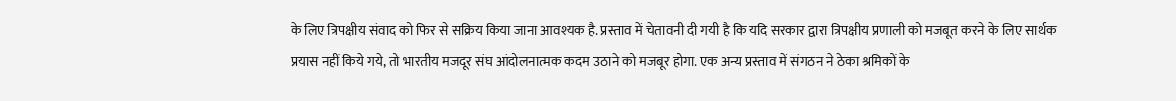के लिए त्रिपक्षीय संवाद को फिर से सक्रिय किया जाना आवश्यक है. प्रस्ताव में चेतावनी दी गयी है कि यदि सरकार द्वारा त्रिपक्षीय प्रणाली को मजबूत करने के लिए सार्थक प्रयास नहीं किये गये, तो भारतीय मजदूर संघ आंदोलनात्मक कदम उठाने को मजबूर होगा. एक अन्य प्रस्ताव में संगठन ने ठेका श्रमिकों के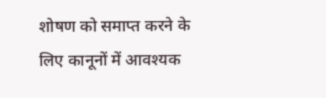शोषण को समाप्त करने के लिए कानूनों में आवश्यक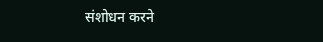संशोधन करने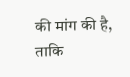की मांग की है, ताकि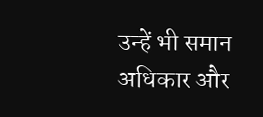उन्हें भी समान अधिकार और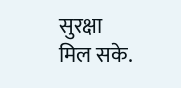सुरक्षा मिल सके.